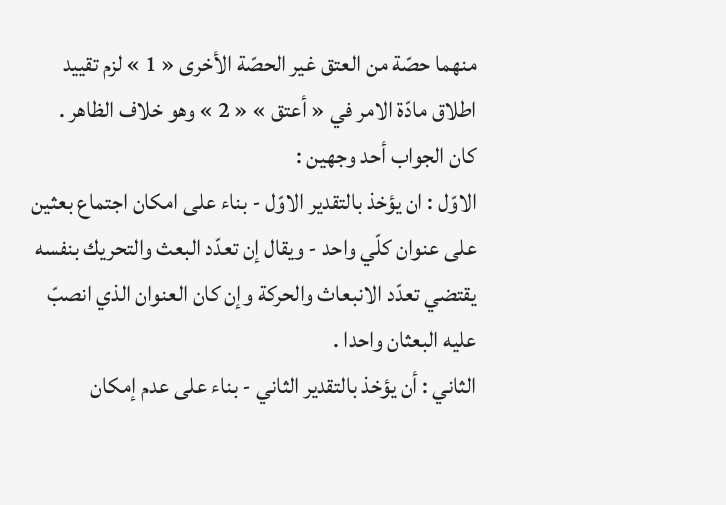منهما حصّة من العتق غير الحصّة الأخرى « 1 » لزم تقييد اطلاق مادّة الامر في « أعتق » « 2 » وهو خلاف الظاهر .
كان الجواب أحد وجهين :
الاوّل : ان يؤخذ بالتقدير الاوّل - بناء على امكان اجتماع بعثين على عنوان كلّي واحد - ويقال إن تعدّد البعث والتحريك بنفسه يقتضي تعدّد الانبعاث والحركة وإن كان العنوان الذي انصبّ عليه البعثان واحدا .
الثاني : أن يؤخذ بالتقدير الثاني - بناء على عدم إمكان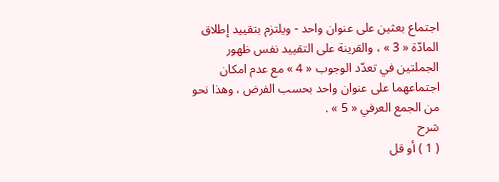اجتماع بعثين على عنوان واحد - ويلتزم بتقييد إطلاق المادّة « 3 » ، والقرينة على التقييد نفس ظهور الجملتين في تعدّد الوجوب « 4 » مع عدم امكان اجتماعهما على عنوان واحد بحسب الفرض ، وهذا نحو من الجمع العرفي « 5 » .
شرح
( 1 ) أو قل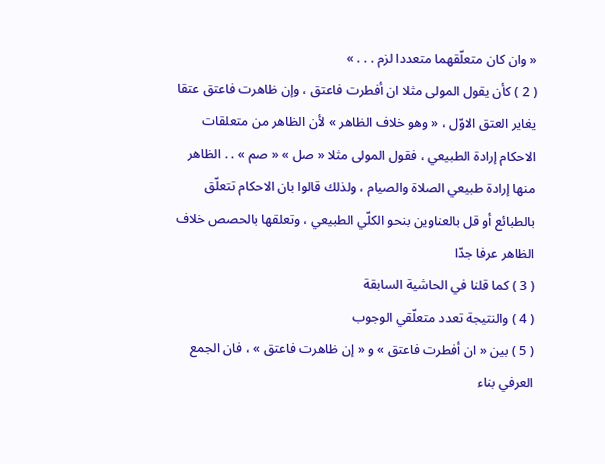« وان كان متعلّقهما متعددا لزم . . . »
( 2 ) كأن يقول المولى مثلا ان أفطرت فاعتق ، وإن ظاهرت فاعتق عتقا يغاير العتق الاوّل ، « وهو خلاف الظاهر » لأن الظاهر من متعلقات الاحكام إرادة الطبيعي ، فقول المولى مثلا « صل » « صم » . . الظاهر منها إرادة طبيعي الصلاة والصيام ، ولذلك قالوا بان الاحكام تتعلّق بالطبائع أو قل بالعناوين بنحو الكلّي الطبيعي ، وتعلقها بالحصص خلاف الظاهر عرفا جدّا
( 3 ) كما قلنا في الحاشية السابقة
( 4 ) والنتيجة تعدد متعلّقي الوجوب
( 5 ) بين « ان أفطرت فاعتق » و « إن ظاهرت فاعتق » ، فان الجمع العرفي بناء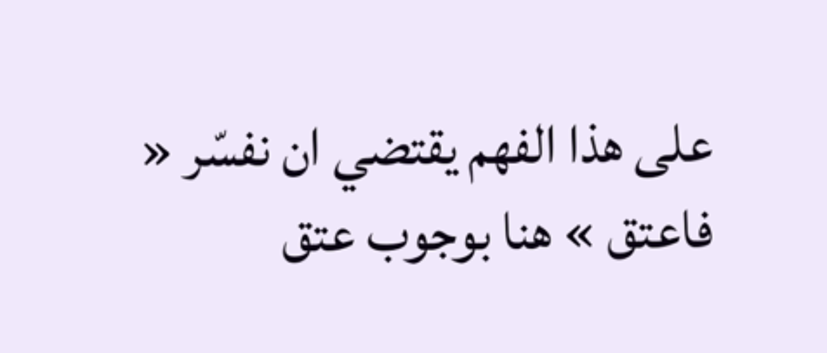على هذا الفهم يقتضي ان نفسّر « فاعتق » هنا بوجوب عتق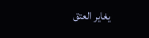يغاير العتق